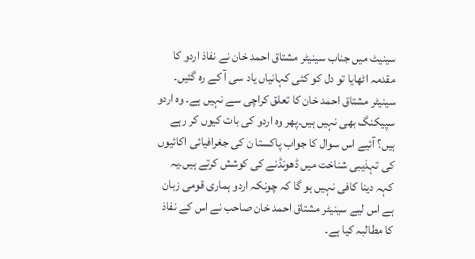سینیٹ میں جناب سینیٹر مشتاق احمد خان نے نفاذ اردو کا مقدمہ اٹھایا تو دل کو کئی کہانیاں یاد سی آ کے رہ گئیں۔ سینیٹر مشتاق احمد خان کا تعلق کراچی سے نہیں ہے۔ وہ اردو سپیکنگ بھی نہیں ہیں۔پھر وہ اردو کی بات کیوں کر رہے ہیں؟ آئیے اس سوال کا جواب پاکستا ن کی جغرافیائی اکائیوں کی تہذیبی شناخت میں ڈھونڈنے کی کوشش کرتے ہیں۔یہ کہہ دینا کافی نہیں ہو گا کہ چونکہ اردو ہماری قومی زبان ہے اس لیے سینیٹر مشتاق احمد خان صاحب نے اس کے نفاذ کا مطالبہ کیا ہے۔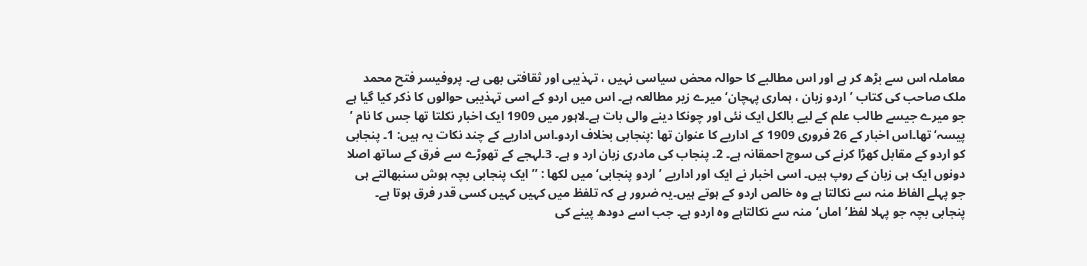معاملہ اس سے بڑھ کر ہے اور اس مطالبے کا حوالہ محض سیاسی نہیں ، تہذیبی اور ثقافتی بھی ہے۔ پروفیسر فتح محمد ملک صاحب کی کتاب ’ اردو زبان ، ہماری پہچان‘ میرے زیر مطالعہ ہے۔ اس میں اردو کے اسی تہذیبی حوالوں کا ذکر کیا گیا ہے جو میرے جیسے طالب علم کے لیے بالکل ایک نئی اور چونکا دینے والی بات ہے۔لاہور میں 1909 ایک اخبار نکلتا تھا جس کا نام ’ پیسہ‘ تھا۔اس اخبار کے 26 فروری 1909 کے اداریے کا عنوان تھا :پنجابی بخلاف اردو۔اس اداریے کے چند نکات یہ ہیں: 1۔ پنجابی کو اردو کے مقابل کھڑا کرنے کی سوچ احمقانہ ہے۔ 2۔ پنجاب کی مادری زبان ارد و ہے۔ 3۔لہجے کے تھوڑے سے فرق کے ساتھ اصلا دونوں ایک ہی زبان کے روپ ہیں۔ اسی اخبار نے ایک اور اداریے ’ اردو پنجابی‘ میں لکھا : ’’ ایک پنجابی بچہ ہوش سنبھالتے ہی جو پہلے الفاظ منہ سے نکالتا ہے وہ خالص اردو کے ہوتے ہیں۔یہ ضرور ہے کہ تلفظ میں کہیں کہیں کسی قدر فرق ہوتا ہے۔ پنجابی بچہ جو پہلا لفظ’ اماں‘منہ سے نکالتاہے وہ اردو ہے۔ جب اسے دودھ پینے کی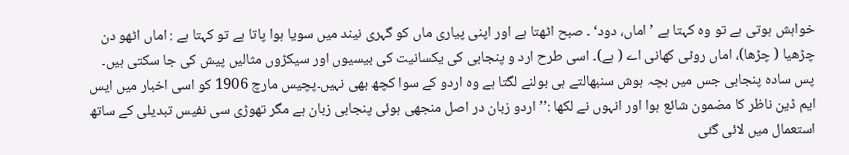خواہش ہوتی ہے تو وہ کہتا ہے ’ اماں، دود‘ ۔ صبح اٹھتا ہے اور اپنی پیاری ماں کو گہری نیند میں سویا ہوا پاتا ہے تو کہتا ہے : اماں اٹھو دن چڑھیا ( چڑھا)، اماں روٹی کھانی اے ( ہے)۔ اسی طرح ارد و پنجابی کی یکسانیت کی بیسیوں اور سیکڑوں مثالیں پیش کی جا سکتی ہیں۔ پس سادہ پنجابی جس میں بچہ ہوش سنبھالتے ہی بولنے لگتا ہے وہ اردو کے سوا کچھ بھی نہیں۔پچیس مارچ 1906 کو اسی اخبار میں ایس ایم ڈین ناظر کا مضمون شائع ہوا اور انہوں نے لکھا :’’ اردو زبان در اصل منجھی ہوئی پنجابی زبان ہے مگر تھوڑی سی نفیس تبدیلی کے ساتھ استعمال میں لائی گئی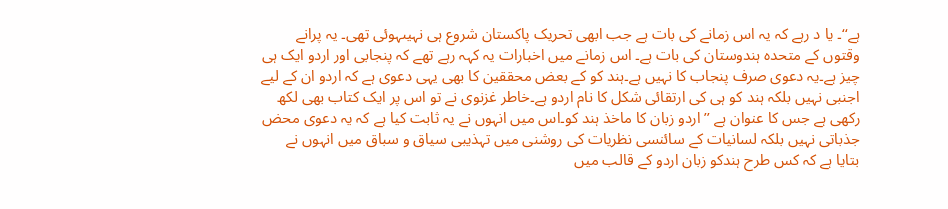ہے‘‘۔ یا د رہے کہ یہ اس زمانے کی بات ہے جب ابھی تحریک پاکستان شروع ہی نہیںہوئی تھی۔ یہ پرانے وقتوں کے متحدہ ہندوستان کی بات ہے۔ اس زمانے میں اخبارات یہ کہہ رہے تھے کہ پنجابی اور اردو ایک ہی چیز ہے۔یہ دعوی صرف پنجاب کا نہیں ہے۔ہند کو کے بعض محققین کا بھی یہی دعوی ہے کہ اردو ان کے لیے اجنبی نہیں بلکہ ہند کو ہی کی ارتقائی شکل کا نام اردو ہے۔خاطر غزنوی نے تو اس پر ایک کتاب بھی لکھ رکھی ہے جس کا عنوان ہے ’’ اردو زبان کا ماخذ ہند کو۔اس میں انہوں نے یہ ثابت کیا ہے کہ یہ دعوی محض جذباتی نہیں بلکہ لسانیات کے سائنسی نظریات کی روشنی میں تہذیبی سیاق و سباق میں انہوں نے بتایا ہے کہ کس طرح ہندکو زبان اردو کے قالب میں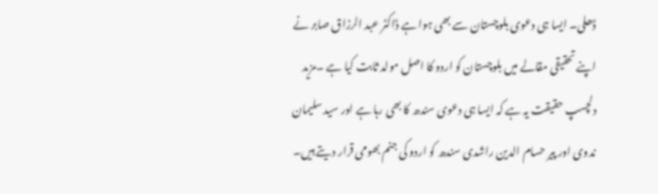ڈھلی۔ ایسا ہی دعوی بلوچستان سے بھی ہوا ہے ڈاکٹر عبد الرزاق صابر نے اپنے تحقیقی مقالے میں بلوچستان کو اردو کا اصل مولد ثابت کیا ہے ۔مزید دلچسپ حقیقت یہ ہے کہ ایسا ہی دعوی سندھ کا بھی رہا ہے اور سید سلیمان ندوی اور پیر حسام الدین راشدی سندھ کو اردو کی جنم بھومی قرار دیتے ہیں۔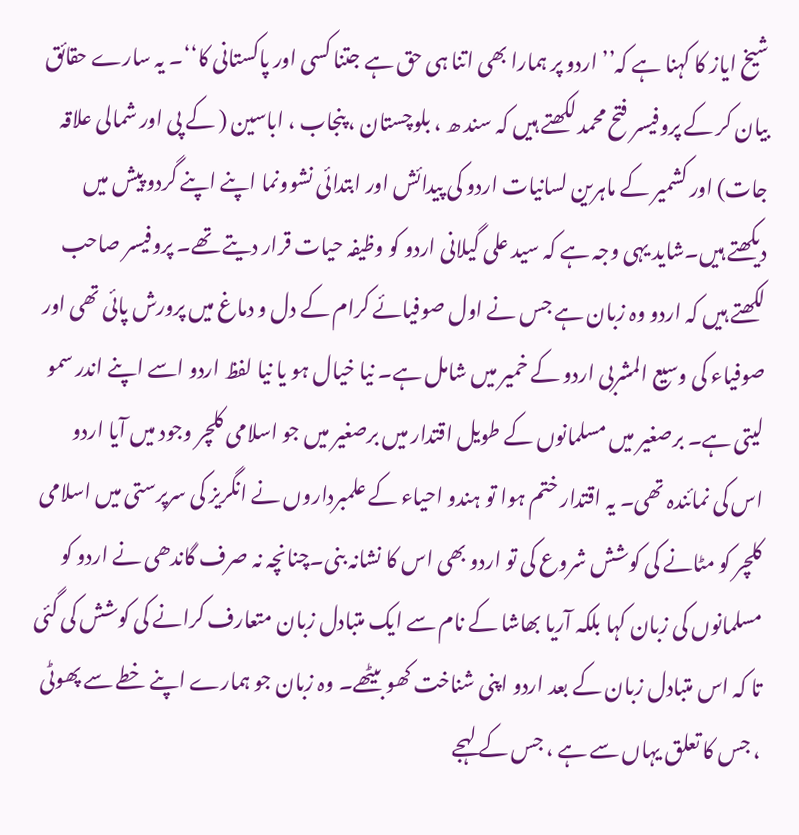شیخ ایاز کا کہنا ہے کہ’’ اردو پر ہمارا بھی اتنا ہی حق ہے جتنا کسی اور پاکستانی کا‘‘۔ یہ سارے حقائق بیان کر کے پروفیسر فتح محمد لکھتے ہیں کہ سند ھ ، بلوچستان ، پنجاب ، اباسین ( کے پی اور شمالی علاقہ جات) اور کشمیر کے ماہرین لسانیات اردو کی پیدائش اور ابتدائی نشوونما اپنے اپنے گردو پیش میں دیکھتے ہیں۔شاید یہی وجہ ہے کہ سید علی گیلانی اردو کو وظیفہ حیات قرار دیتے تھے۔ پروفیسر صاحب لکھتے ہیں کہ اردو وہ زبان ہے جس نے اول صوفیائے کرام کے دل و دماغ میں پرورش پائی تھی اور صوفیاء کی وسیع المشربی اردو کے خمیر میں شامل ہے۔ نیا خیال ہو یا نیا لفظ اردو اسے اپنے اندر سمو لیتی ہے۔ برصغیر میں مسلمانوں کے طویل اقتدار میں برصغیر میں جو اسلامی کلچر وجود میں آیا اردو اس کی نمائندہ تھی۔ یہ اقتدار ختم ہوا تو ہندو احیاء کے علمبرداروں نے انگریز کی سرپرستی میں اسلامی کلچر کو مٹانے کی کوشش شروع کی تو اردو بھی اس کا نشانہ بنی۔چنانچہ نہ صرف گاندھی نے اردو کو مسلمانوں کی زبان کہا بلکہ آریا بھاشا کے نام سے ایک متبادل زبان متعارف کرانے کی کوشش کی گئی تا کہ اس متبادل زبان کے بعد اردو اپنی شناخت کھو بیٹھے۔ وہ زبان جو ہمارے اپنے خطے سے پھوٹی ، جس کا تعلق یہاں سے ہے ، جس کے لہجے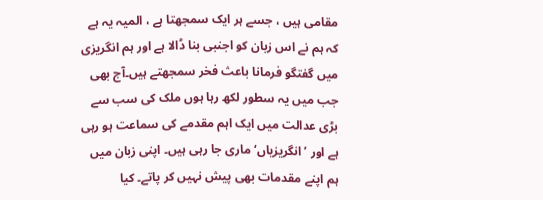مقامی ہیں ، جسے ہر ایک سمجھتا ہے ، المیہ یہ ہے کہ ہم نے اس زبان کو اجنبی بنا ڈالا ہے اور ہم انگریزی میں گفتگو فرمانا باعث فخر سمجھتے ہیں۔آج بھی جب میں یہ سطور لکھ رہا ہوں ملک کی سب سے بڑی عدالت میں ایک اہم مقدمے کی سماعت ہو رہی ہے اور ’ انگریزیاں‘ ماری جا رہی ہیں۔ اپنی زبان میں ہم اپنے مقدمات بھی پیش نہیں کر پاتے۔ کیا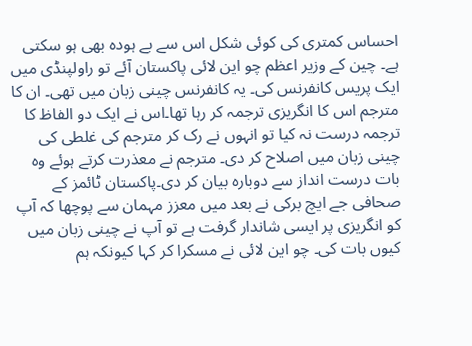احساس کمتری کی کوئی شکل اس سے بے ہودہ بھی ہو سکتی ہے۔ چین کے وزیر اعظم چو این لائی پاکستان آئے تو راولپنڈی میں ایک پریس کانفرنس کی۔ یہ کانفرنس چینی زبان میں تھی۔ ان کا مترجم اس کا انگریزی ترجمہ کر رہا تھا۔اس نے ایک دو الفاظ کا ترجمہ درست نہ کیا تو انہوں نے رک کر مترجم کی غلطی کی چینی زبان میں اصلاح کر دی۔ مترجم نے معذرت کرتے ہوئے وہ بات درست انداز سے دوبارہ بیان کر دی۔پاکستان ٹائمز کے صحافی جے ایچ برکی نے بعد میں معزز مہمان سے پوچھا کہ آپ کو انگریزی پر ایسی شاندار گرفت ہے تو آپ نے چینی زبان میں کیوں بات کی۔ چو این لائی نے مسکرا کر کہا کیونکہ ہم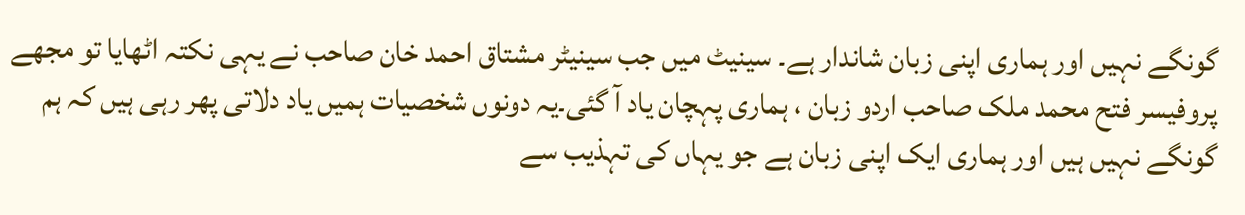گونگے نہیں اور ہماری اپنی زبان شاندار ہے۔ سینیٹ میں جب سینیٹر مشتاق احمد خان صاحب نے یہی نکتہ اٹھایا تو مجھے پروفیسر فتح محمد ملک صاحب اردو زبان ، ہماری پہچان یاد آ گئی۔یہ دونوں شخصیات ہمیں یاد دلاتی پھر رہی ہیں کہ ہم گونگے نہیں ہیں اور ہماری ایک اپنی زبان ہے جو یہاں کی تہذیب سے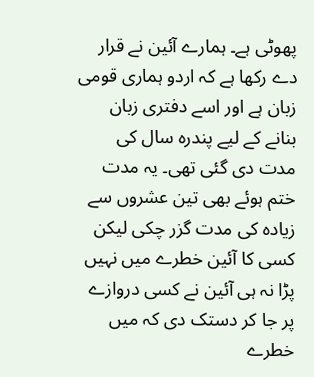پھوٹی ہے۔ ہمارے آئین نے قرار دے رکھا ہے کہ اردو ہماری قومی زبان ہے اور اسے دفتری زبان بنانے کے لیے پندرہ سال کی مدت دی گئی تھی۔ یہ مدت ختم ہوئے بھی تین عشروں سے زیادہ کی مدت گزر چکی لیکن کسی کا آئین خطرے میں نہیں پڑا نہ ہی آئین نے کسی دروازے پر جا کر دستک دی کہ میں خطرے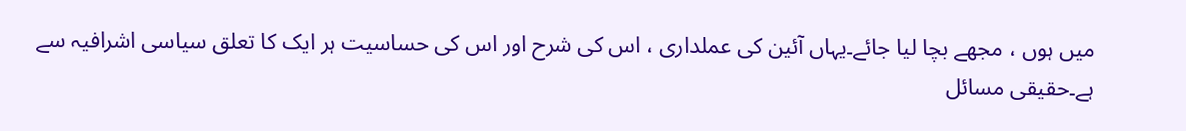میں ہوں ، مجھے بچا لیا جائے۔یہاں آئین کی عملداری ، اس کی شرح اور اس کی حساسیت ہر ایک کا تعلق سیاسی اشرافیہ سے ہے۔حقیقی مسائل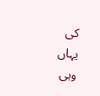کی یہاں وہی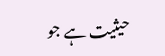حیثیت ہے جو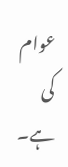عوام کی ہے۔